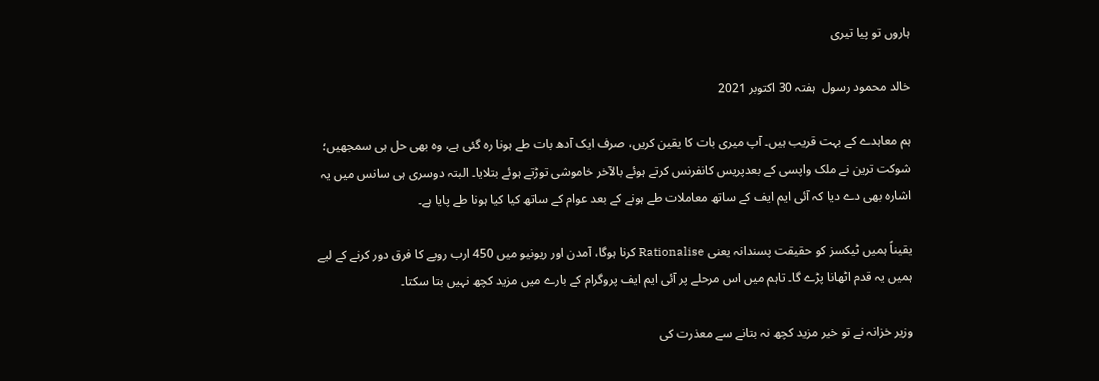ہاروں تو پیا تیری

خالد محمود رسول  ہفتہ 30 اکتوبر 2021

ہم معاہدے کے بہت قریب ہیں۔ آپ میری بات کا یقین کریں، صرف ایک آدھ بات طے ہونا رہ گئی ہے، وہ بھی حل ہی سمجھیں؛ شوکت ترین نے ملک واپسی کے بعدپریس کانفرنس کرتے ہوئے بالآخر خاموشی توڑتے ہوئے بتلایا۔ البتہ دوسری ہی سانس میں یہ اشارہ بھی دے دیا کہ آئی ایم ایف کے ساتھ معاملات طے ہونے کے بعد عوام کے ساتھ کیا کیا ہونا طے پایا ہے۔

یقیناً ہمیں ٹیکسز کو حقیقت پسندانہ یعنی Rationalise کرنا ہوگا، آمدن اور ریونیو میں 450 ارب روپے کا فرق دور کرنے کے لیے ہمیں یہ قدم اٹھانا پڑے گا۔ تاہم میں اس مرحلے پر آئی ایم ایف پروگرام کے بارے میں مزید کچھ نہیں بتا سکتا۔

وزیر خزانہ نے تو خیر مزید کچھ نہ بتانے سے معذرت کی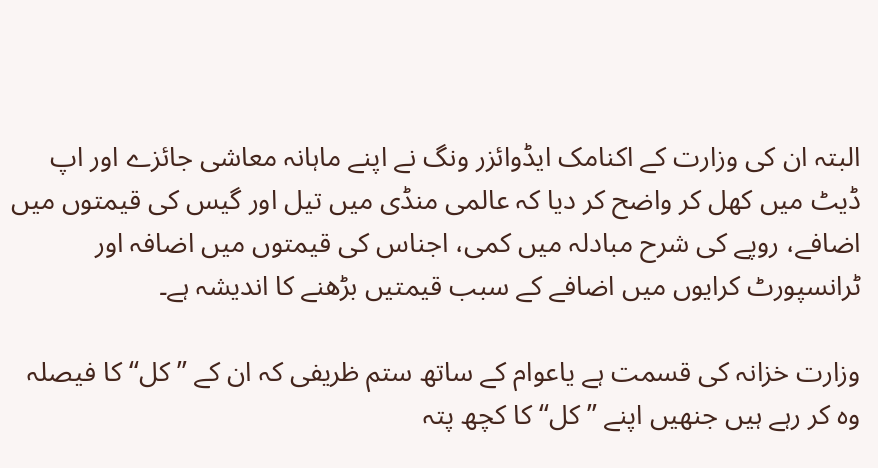البتہ ان کی وزارت کے اکنامک ایڈوائزر ونگ نے اپنے ماہانہ معاشی جائزے اور اپ ڈیٹ میں کھل کر واضح کر دیا کہ عالمی منڈی میں تیل اور گیس کی قیمتوں میں اضافے، روپے کی شرح مبادلہ میں کمی، اجناس کی قیمتوں میں اضافہ اور ٹرانسپورٹ کرایوں میں اضافے کے سبب قیمتیں بڑھنے کا اندیشہ ہے۔

وزارت خزانہ کی قسمت ہے یاعوام کے ساتھ ستم ظریفی کہ ان کے ’’ کل‘‘ کا فیصلہ وہ کر رہے ہیں جنھیں اپنے ’’ کل‘‘ کا کچھ پتہ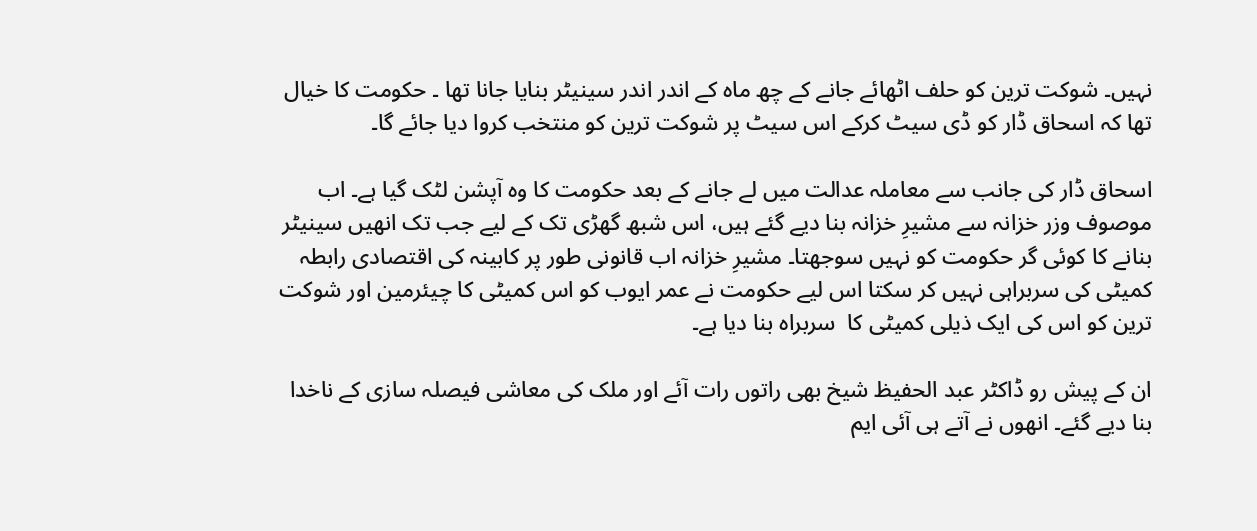نہیں۔ شوکت ترین کو حلف اٹھائے جانے کے چھ ماہ کے اندر اندر سینیٹر بنایا جانا تھا ۔ حکومت کا خیال تھا کہ اسحاق ڈار کو ڈی سیٹ کرکے اس سیٹ پر شوکت ترین کو منتخب کروا دیا جائے گا۔

اسحاق ڈار کی جانب سے معاملہ عدالت میں لے جانے کے بعد حکومت کا وہ آپشن لٹک گیا ہے۔ اب موصوف وزر خزانہ سے مشیرِ خزانہ بنا دیے گئے ہیں، اس شبھ گھڑی تک کے لیے جب تک انھیں سینیٹر بنانے کا کوئی گر حکومت کو نہیں سوجھتا۔ مشیرِ خزانہ اب قانونی طور پر کابینہ کی اقتصادی رابطہ کمیٹی کی سربراہی نہیں کر سکتا اس لیے حکومت نے عمر ایوب کو اس کمیٹی کا چیئرمین اور شوکت ترین کو اس کی ایک ذیلی کمیٹی کا  سربراہ بنا دیا ہے۔

ان کے پیش رو ڈاکٹر عبد الحفیظ شیخ بھی راتوں رات آئے اور ملک کی معاشی فیصلہ سازی کے ناخدا بنا دیے گئے۔ انھوں نے آتے ہی آئی ایم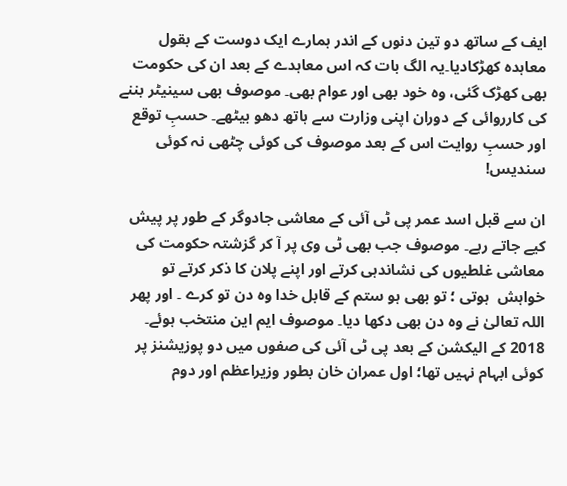ایف کے ساتھ دو تین دنوں کے اندر ہمارے ایک دوست کے بقول معاہدہ کھڑکادیا۔یہ الگ بات کہ اس معاہدے کے بعد ان کی حکومت بھی کھڑک گئی، وہ خود بھی اور عوام بھی۔ موصوف بھی سینیٹر بننے کی کارروائی کے دوران اپنی وزارت سے ہاتھ دھو بیٹھے۔ حسبِ توقع اور حسبِ روایت اس کے بعد موصوف کی کوئی چٹھی نہ کوئی سندیس!

ان سے قبل اسد عمر پی ٹی آئی کے معاشی جادوگر کے طور پر پیش کیے جاتے رہے۔ موصوف جب بھی ٹی وی پر آ کر گزشتہ حکومت کی معاشی غلطیوں کی نشاندہی کرتے اور اپنے پلان کا ذکر کرتے تو خواہش  ہوتی ؛ تو بھی ہو ستم کے قابل خدا وہ دن تو کرے ۔ اور پھر اللہ تعالیٰ نے وہ دن بھی دکھا دیا۔ موصوف ایم این منتخب ہوئے۔ 2018 کے الیکشن کے بعد پی ٹی آئی کی صفوں میں دو پوزیشنز پر کوئی ابہام نہیں تھا؛ اول عمران خان بطور وزیراعظم اور دوم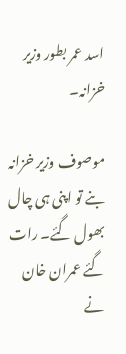اسد عمر بطور وزیر خزانہ۔

موصوف وزیر خزانہ بنے تو اپنی ہی چال بھول گئے۔ رات گئے عمران خان نے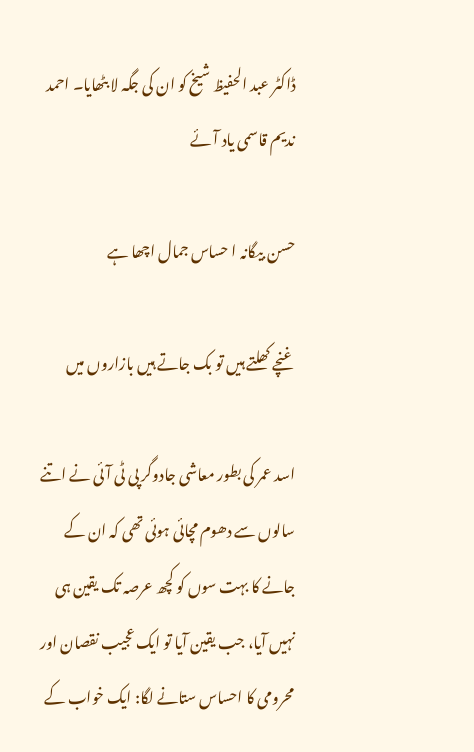ڈاکٹر عبد الحفیظ شیخ کو ان کی جگہ لا بٹھایا۔ احمد ندیم قاسمی یاد آئے

حسن بیگانہ ا حساس جمال اچھا ہے

غنچے کھلتے ہیں تو بک جاتے ہیں بازاروں میں

اسد عمر کی بطور معاشی جادوگر پی ٹی آئی نے اتنے سالوں سے دھوم مچائی ہوئی تھی کہ ان کے جانے کا بہت سوں کو کچھ عرصہ تک یقین ہی نہیں آیا، جب یقین آیا تو ایک عجیب نقصان اور محرومی کا احساس ستانے لگا: ایک خواب کے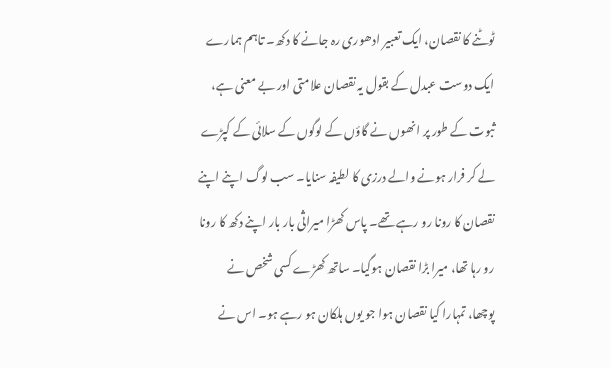ٹوٹنے کا نقصان، ایک تعبیر ادھوری رہ جانے کا دکھ۔ تاہم ہمارے ایک دوست عبدل کے بقول یہ نقصان علامتی اور بے معنی ہے، ثبوت کے طور پر انھوں نے گاؤں کے لوگوں کے سلائی کے کپڑے  لے کر فرار ہونے والے درزی کا لطیفہ سنایا۔ سب لوگ اپنے اپنے نقصان کا رونا رو رہے تھے۔ پاس کھڑا میراثی بار بار اپنے دکھ کا رونا رو رہا تھا، میرا بڑا نقصان ہوگیا۔ ساتھ کھڑے کسی شخص نے پوچھا، تمہارا کیا نقصان ہوا جو یوں ہلکان ہو رہے ہو۔ اس نے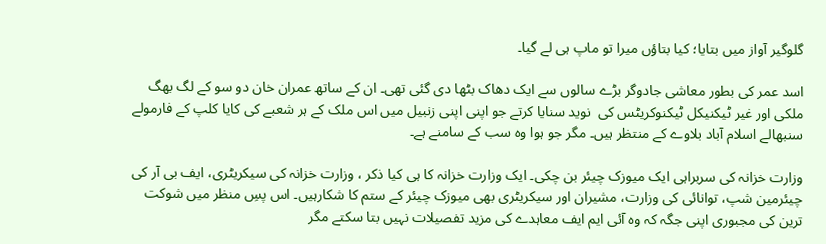گلوگیر آواز میں بتایا؛ کیا بتاؤں میرا تو ماپ ہی لے گیا۔

اسد عمر کی بطور معاشی جادوگر بڑے سالوں سے ایک دھاک بٹھا دی گئی تھی۔ ان کے ساتھ عمران خان دو سو کے لگ بھگ ملکی اور غیر ٹیکنیکل ٹیکنوکریٹس کی  نوید سنایا کرتے جو اپنی اپنی زنبیل میں اس ملک کے ہر شعبے کی کایا کلپ کے فارمولے سنبھالے اسلام آباد بلاوے کے منتظر ہیں۔ مگر جو ہوا وہ سب کے سامنے ہے۔

وزارت خزانہ کی سربراہی ایک میوزک چیئر بن چکی۔ ایک وزارت خزانہ کا ہی کیا ذکر ، وزارت خزانہ کی سیکریٹری، ایف بی آر کی چیئرمین شپ، توانائی کی وزارت، مشیران اور سیکریٹری بھی میوزک چیئر کے ستم کا شکارہیں۔ اس پسِ منظر میں شوکت ترین کی مجبوری اپنی جگہ کہ وہ آئی ایم ایف معاہدے کی مزید تفصیلات نہیں بتا سکتے مگر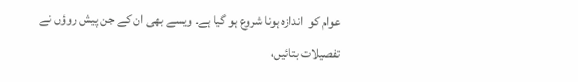عوام کو  اندازہ ہونا شروع ہو گیا ہے۔ ویسے بھی ان کے جن پیش روؤں نے تفصیلات بتائیں،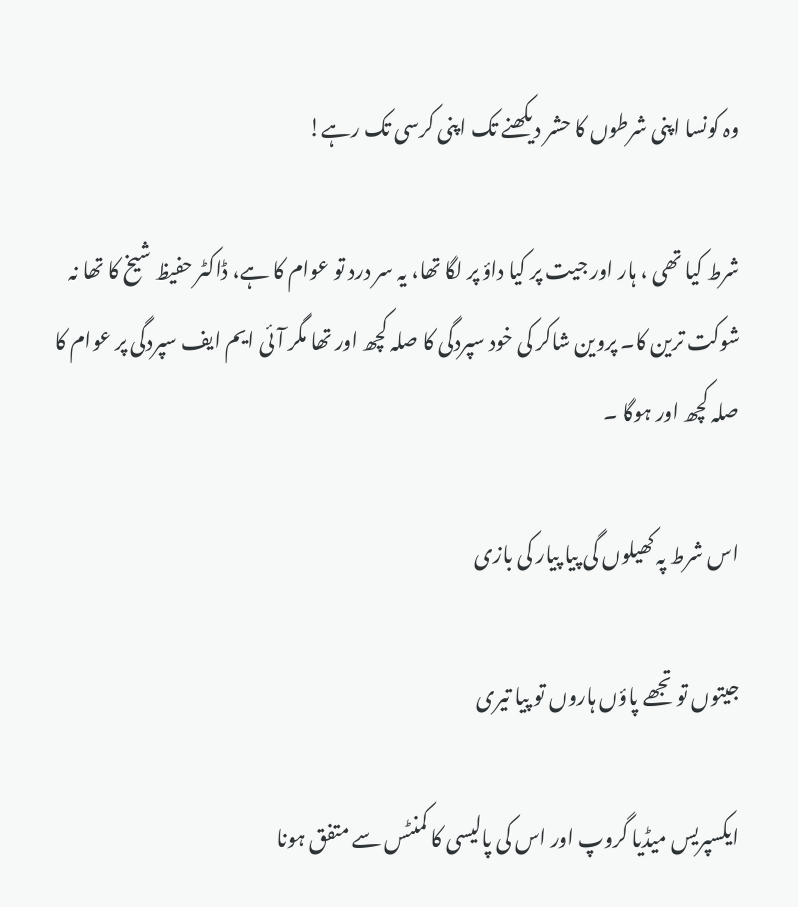وہ کونسا اپنی شرطوں کا حشر دیکھنے تک اپنی کرسی تک رہے!

شرط کیا تھی ، ہار اور جیت پر کیا داؤ پر لگا تھا، یہ سر درد تو عوام کا ہے، ڈاکٹر حفیظ شیخ کا تھا نہ شوکت ترین کا۔ پروین شاکر کی خود سپردگی کا صلہ کچھ اور تھا مگر آئی ایم ایف سپردگی پر عوام کا صلہ کچھ اور ہوگا ۔

اس شرط پہ کھیلوں گی پیا پیار کی بازی

جیتوں تو تجھے پاؤں ہاروں تو پیا تیری

ایکسپریس میڈیا گروپ اور اس کی پالیسی کا کمنٹس سے متفق ہونا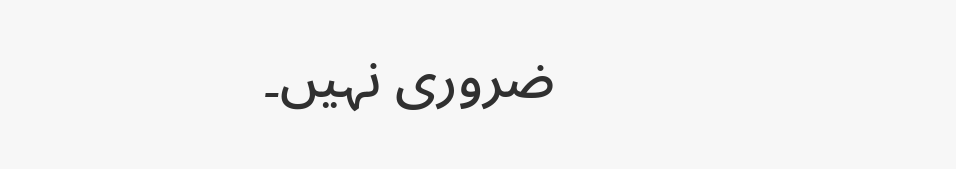ضروری نہیں۔